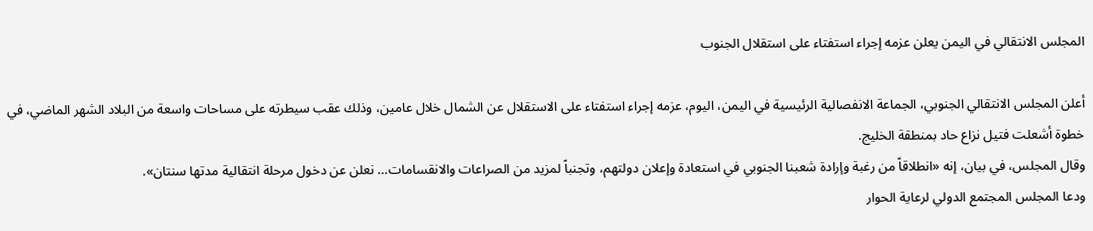المجلس الانتقالي في اليمن يعلن عزمه إجراء استفتاء على استقلال الجنوب

أعلن المجلس الانتقالي الجنوبي، الجماعة الانفصالية الرئيسية في اليمن، اليوم، عزمه إجراء استفتاء على الاستقلال عن الشمال خلال عامين، وذلك عقب سيطرته على مساحات واسعة من البلاد الشهر الماضي، في خطوة أشعلت فتيل نزاع حاد بمنطقة الخليج.
وقال المجلس، في بيان، إنه «انطلاقاً من رغبة وإرادة شعبنا الجنوبي في استعادة وإعلان دولتهم، وتجنباً لمزيد من الصراعات والانقسامات… نعلن عن دخول مرحلة انتقالية مدتها سنتان».
ودعا المجلس المجتمع الدولي لرعاية الحوار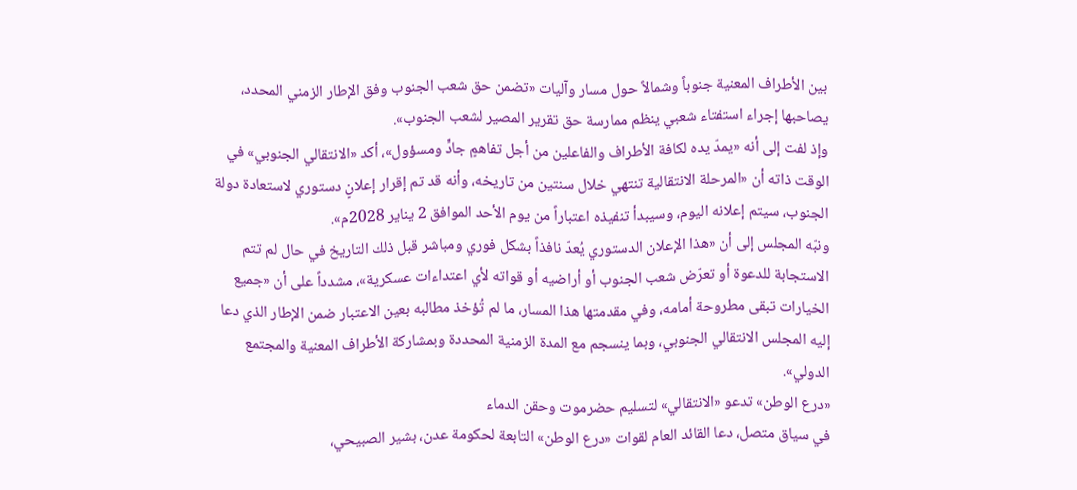بين الأطراف المعنية جنوباً وشمالاً حول مسار وآليات «تضمن حق شعب الجنوب وفق الإطار الزمني المحدد، يصاحبها إجراء استفتاء شعبي ينظم ممارسة حق تقرير المصير لشعب الجنوب».
وإذ لفت إلى أنه «يمدّ يده لكافة الأطراف والفاعلين من أجل تفاهمٍ جادٍّ ومسؤول»، أكد «الانتقالي الجنوبي» في الوقت ذاته أن «المرحلة الانتقالية تنتهي خلال سنتين من تاريخه، وأنه قد تم إقرار إعلانٍ دستوري لاستعادة دولة الجنوب، سيتم إعلانه اليوم، وسيبدأ تنفيذه اعتباراً من يوم الأحد الموافق 2 يناير 2028م».
ونبّه المجلس إلى أن «هذا الإعلان الدستوري يُعدّ نافذاً بشكل فوري ومباشر قبل ذلك التاريخ في حال لم تتم الاستجابة للدعوة أو تعرّض شعب الجنوب أو أراضيه أو قواته لأي اعتداءات عسكرية»، مشدداً على أن «جميع الخيارات تبقى مطروحة أمامه، وفي مقدمتها هذا المسار، ما لم تُؤخذ مطالبه بعين الاعتبار ضمن الإطار الذي دعا إليه المجلس الانتقالي الجنوبي، وبما ينسجم مع المدة الزمنية المحددة وبمشاركة الأطراف المعنية والمجتمع الدولي».
«درع الوطن» تدعو «الانتقالي» لتسليم حضرموت وحقن الدماء
في سياق متصل، دعا القائد العام لقوات «درع الوطن» التابعة لحكومة عدن، بشير الصبيحي،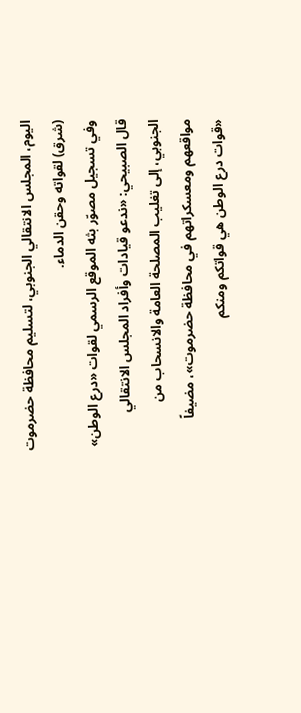اليوم، المجلس الانتقالي الجنوبي، لتسليم محافظة حضرموت (شرق) لقواته وحقن الدماء.
وفي تسجيل مصوّر بثه الموقع الرسمي لقوات «درع الوطن» قال الصبيحي: «ندعو قيادات وأفراد المجلس الانتقالي الجنوبي، إلى تغليب المصلحة العامة والانسحاب من مواقعهم ومعسكراتهم في محافظة حضرموت»، مضيفاً «قوات درع الوطن هي قواتكم ومنكم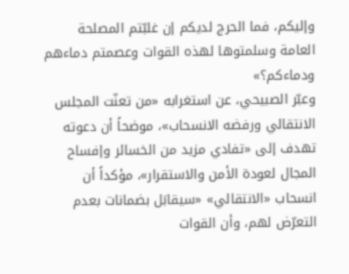وإليكم، فما الحرج لديكم إن غلبّتم المصلحة العامة وسلمتوها لهذه القوات وعصمتم دماءهم ودماءكم؟»
وعبّر الصبيحي، عن استغرابه «من تعنّت المجلس الانتقالي ورفضه الانسحاب»، موضحاً أن دعوته تهدف إلى «تفادي مزيد من الخسائر وإفساح المجال لعودة الأمن والاستقرار»، مؤكداً أن انسحاب «الانتقالي» «سيقابَل بضمانات بعدم التعرّض لهم، وأن القوات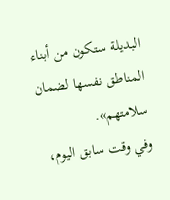البديلة ستكون من أبناء المناطق نفسها لضمان سلامتهم».
وفي وقت سابق اليوم،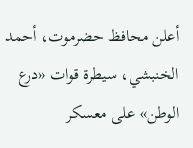أعلن محافظ حضرموت، أحمد الخنبشي، سيطرة قوات «درع الوطن» على معسكر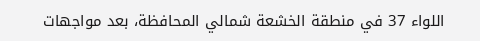اللواء 37 في منطقة الخشعة شمالي المحافظة، بعد مواجهات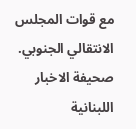مع قوات المجلس الانتقالي الجنوبي.
صحيفة الاخبار اللبنانية